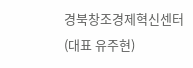경북창조경제혁신센터(대표 유주현)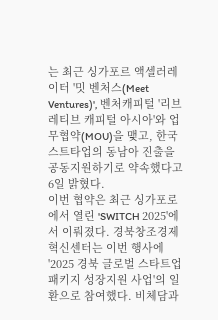는 최근 싱가포르 액셀러레이터 '밋 벤처스(Meet Ventures)', 벤처캐피털 '리브레티브 캐피털 아시아'와 업무협약(MOU)을 맺고, 한국 스트타업의 동남아 진출을 공동지원하기로 약속했다고 6일 밝혔다.
이번 협약은 최근 싱가포로에서 열린 'SWITCH 2025'에서 이뤄졌다. 경북창조경제혁신센터는 이번 행사에 '2025 경북 글로벌 스타트업 패키지 성장지원 사업'의 일환으로 참여했다. 비체담과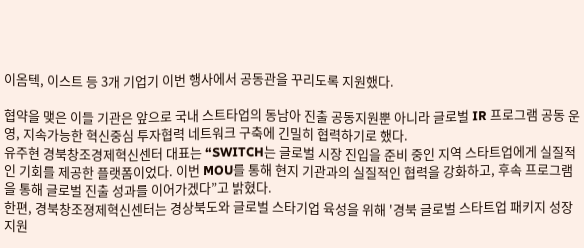이옴텍, 이스트 등 3개 기업기 이번 행사에서 공동관을 꾸리도록 지원했다.

협약을 맺은 이들 기관은 앞으로 국내 스트타업의 동남아 진출 공동지원뿐 아니라 글로벌 IR 프로그램 공동 운영, 지속가능한 혁신중심 투자협력 네트워크 구축에 긴밀히 협력하기로 했다.
유주현 경북창조경제혁신센터 대표는 “SWITCH는 글로벌 시장 진입을 준비 중인 지역 스타트업에게 실질적인 기회를 제공한 플랫폼이었다. 이번 MOU를 통해 현지 기관과의 실질적인 협력을 강화하고, 후속 프로그램을 통해 글로벌 진출 성과를 이어가겠다”고 밝혔다.
한편, 경북창조졍제혁신센터는 경상북도와 글로벌 스타기업 육성을 위해 '경북 글로벌 스타트업 패키지 성장지원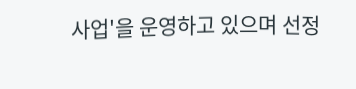사업'을 운영하고 있으며 선정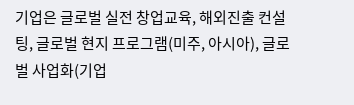기업은 글로벌 실전 창업교육, 해외진출 컨설팅, 글로벌 현지 프로그램(미주, 아시아), 글로벌 사업화(기업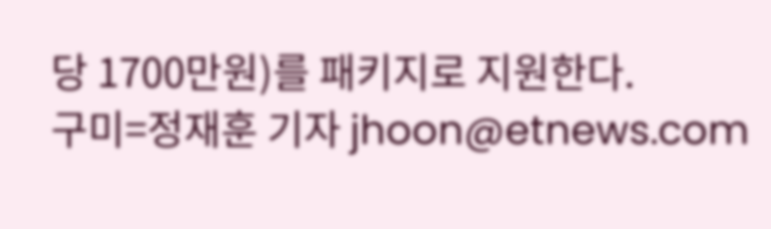당 1700만원)를 패키지로 지원한다.
구미=정재훈 기자 jhoon@etnews.com